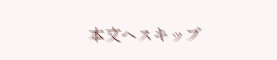本文へスキップ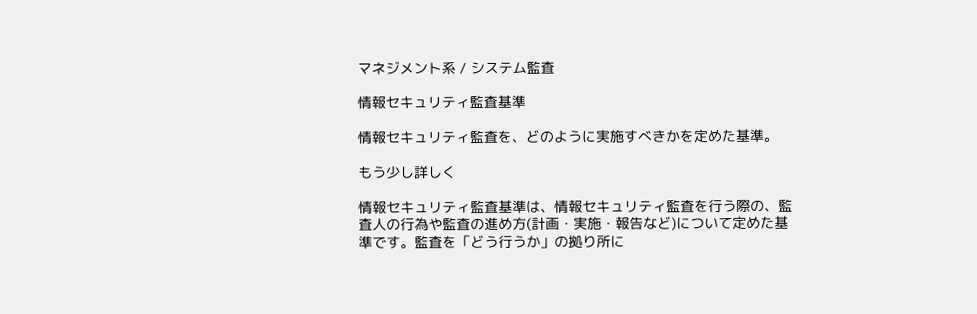マネジメント系 / システム監査

情報セキュリティ監査基準

情報セキュリティ監査を、どのように実施すべきかを定めた基準。

もう少し詳しく

情報セキュリティ監査基準は、情報セキュリティ監査を行う際の、監査人の行為や監査の進め方(計画・実施・報告など)について定めた基準です。監査を「どう行うか」の拠り所に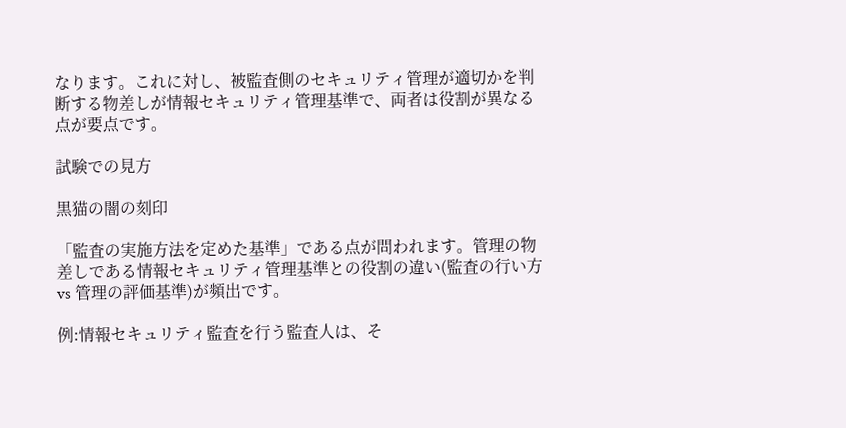なります。これに対し、被監査側のセキュリティ管理が適切かを判断する物差しが情報セキュリティ管理基準で、両者は役割が異なる点が要点です。

試験での見方

黒猫の闇の刻印

「監査の実施方法を定めた基準」である点が問われます。管理の物差しである情報セキュリティ管理基準との役割の違い(監査の行い方 vs 管理の評価基準)が頻出です。

例:情報セキュリティ監査を行う監査人は、そ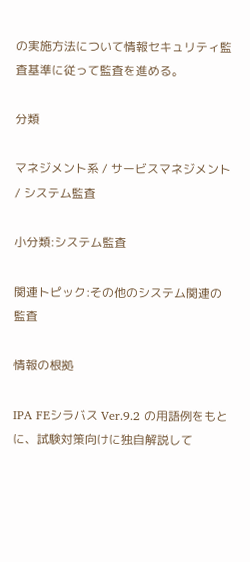の実施方法について情報セキュリティ監査基準に従って監査を進める。

分類

マネジメント系 / サービスマネジメント / システム監査

小分類:システム監査

関連トピック:その他のシステム関連の監査

情報の根拠

IPA FEシラバス Ver.9.2 の用語例をもとに、試験対策向けに独自解説して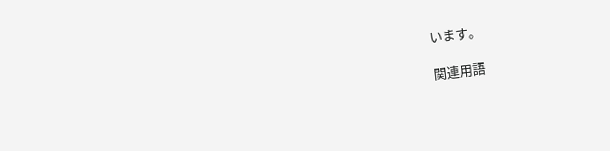います。

関連用語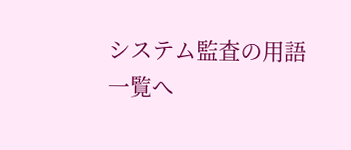システム監査の用語一覧へ